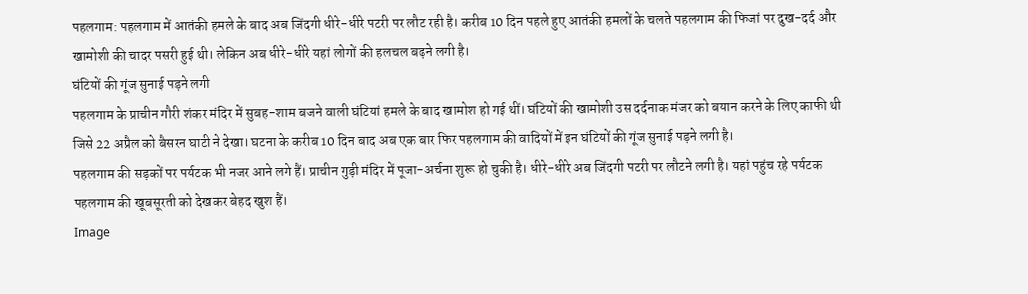पहलगाम: पहलगाम में आतंकी हमले के बाद अब जिंदगी धीरे-धीरे पटरी पर लौट रही है। करीब 10 दिन पहले हुए आतंकी हमलों के चलते पहलगाम की फिजां पर दुख-दर्द और खामोशी की चादर पसरी हुई थी। लेकिन अब धीरे-धीरे यहां लोगों की हलचल बढ़ने लगी है।
घंटियों की गूंज सुनाई पड़ने लगी
पहलगाम के प्राचीन गौरी शंकर मंदिर में सुबह-शाम बजने वाली घंटियां हमले के बाद खामोश हो गई थीं। घंटियों की खामोशी उस दर्दनाक मंजर को बयान करने के लिए काफी थी जिसे 22 अप्रैल को बैसरन घाटी ने देखा। घटना के करीब 10 दिन बाद अब एक बार फिर पहलगाम की वादियों में इन घंटियों की गूंज सुनाई पड़ने लगी है।
पहलगाम की सड़कों पर पर्यटक भी नजर आने लगे हैं। प्राचीन गुड़ी मंदिर में पूजा-अर्चना शुरू हो चुकी है। धीरे-धीरे अब जिंदगी पटरी पर लौटने लगी है। यहां पहुंच रहे पर्यटक पहलगाम की खूबसूरती को देखकर बेहद खुश हैं।
Image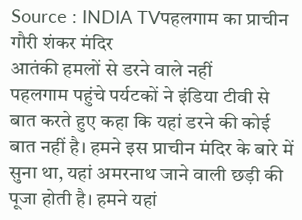Source : INDIA TVपहलगाम का प्राचीन गौरी शंकर मंदिर
आतंकी हमलों से डरने वाले नहीं
पहलगाम पहुंचे पर्यटकों ने इंडिया टीवी से बात करते हुए कहा कि यहां डरने की कोई बात नहीं है। हमने इस प्राचीन मंदिर के बारे में सुना था, यहां अमरनाथ जाने वाली छड़ी की पूजा होती है। हमने यहां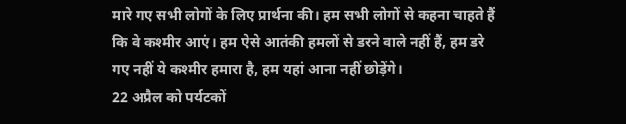मारे गए सभी लोगों के लिए प्रार्थना की। हम सभी लोगों से कहना चाहते हैं कि वे कश्मीर आएं। हम ऐसे आतंकी हमलों से डरने वाले नहीं हैं, हम डरे गए नहीं ये कश्मीर हमारा है, हम यहां आना नहीं छोड़ेंगे।
22 अप्रैल को पर्यटकों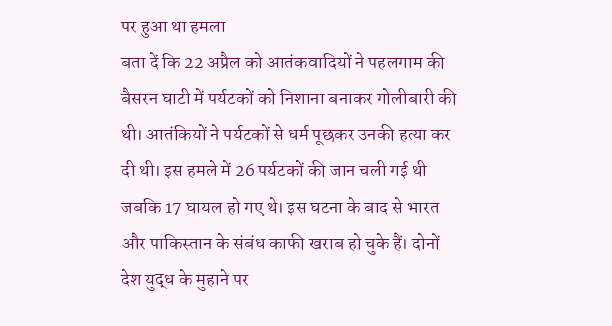पर हुआ था हमला
बता दें कि 22 अप्रैल को आतंकवादियों ने पहलगाम की बैसरन घाटी में पर्यटकों को निशाना बनाकर गोलीबारी की थी। आतंकियों ने पर्यटकों से धर्म पूछकर उनकी हत्या कर दी थी। इस हमले में 26 पर्यटकों की जान चली गई थी जबकि 17 घायल हो गए थे। इस घटना के बाद से भारत और पाकिस्तान के संबंध काफी खराब हो चुके हैं। दोनों देश युद्ध के मुहाने पर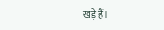खड़े हैं।